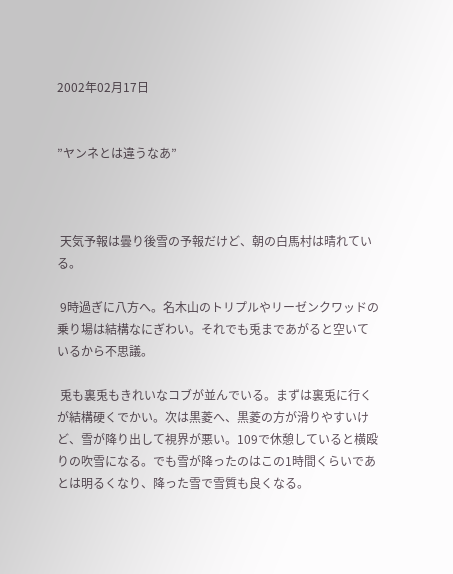2002年02月17日


”ヤンネとは違うなあ”



 天気予報は曇り後雪の予報だけど、朝の白馬村は晴れている。

 9時過ぎに八方へ。名木山のトリプルやリーゼンクワッドの乗り場は結構なにぎわい。それでも兎まであがると空いているから不思議。

 兎も裏兎もきれいなコブが並んでいる。まずは裏兎に行くが結構硬くでかい。次は黒菱へ、黒菱の方が滑りやすいけど、雪が降り出して視界が悪い。109で休憩していると横殴りの吹雪になる。でも雪が降ったのはこの1時間くらいであとは明るくなり、降った雪で雪質も良くなる。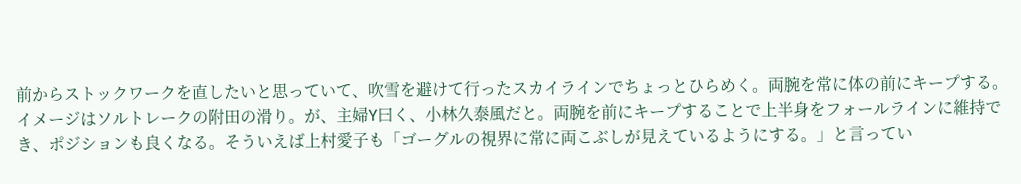前からストックワークを直したいと思っていて、吹雪を避けて行ったスカイラインでちょっとひらめく。両腕を常に体の前にキープする。イメージはソルトレークの附田の滑り。が、主婦Y曰く、小林久泰風だと。両腕を前にキープすることで上半身をフォールラインに維持でき、ポジションも良くなる。そういえば上村愛子も「ゴーグルの視界に常に両こぶしが見えているようにする。」と言ってい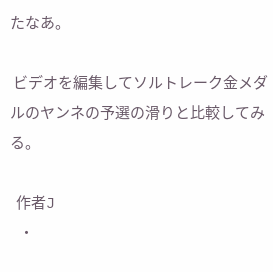たなあ。

 ビデオを編集してソルトレーク金メダルのヤンネの予選の滑りと比較してみる。

  作者J
   ・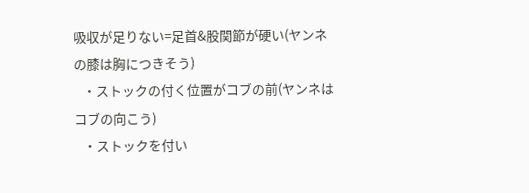吸収が足りない=足首&股関節が硬い(ヤンネの膝は胸につきそう)
   ・ストックの付く位置がコブの前(ヤンネはコブの向こう)
   ・ストックを付い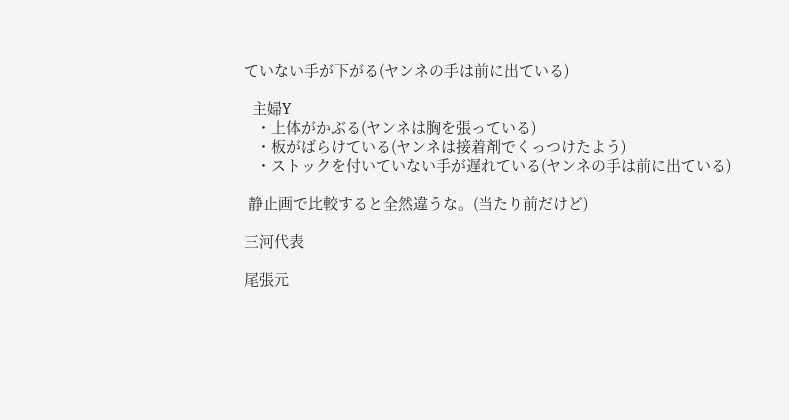ていない手が下がる(ヤンネの手は前に出ている)

  主婦Y
   ・上体がかぶる(ヤンネは胸を張っている)
   ・板がばらけている(ヤンネは接着剤でくっつけたよう)
   ・ストックを付いていない手が遅れている(ヤンネの手は前に出ている)

 静止画で比較すると全然違うな。(当たり前だけど)

三河代表

尾張元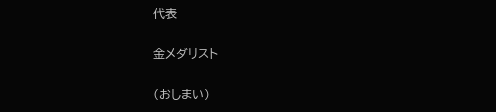代表

金メダリスト

(おしまい)